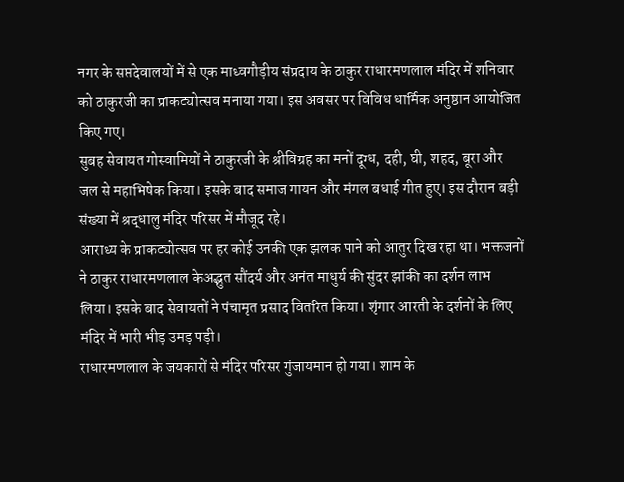नगर के सप्तदेवालयों में से एक माध्वगौड़ीय संप्रदाय के ठाकुर राधारमणलाल मंदिर में शनिवार को ठाकुरजी का प्राकट्योत्सव मनाया गया। इस अवसर पर विविध धार्मिक अनुष्ठान आयोजित किए गए।
सुबह सेवायत गोस्वामियों ने ठाकुरजी के श्रीविग्रह का मनों दूग्ध, दही, घी, शहद, बूरा और जल से महाभिषेक किया। इसके बाद समाज गायन और मंगल बधाई गीत हुए। इस दौरान बड़ी संख्या में श्रद्धालु मंदिर परिसर में मौजूद रहे।
आराध्य के प्राकट्योत्सव पर हर कोई उनकी एक झलक पाने को आतुर दिख रहा था। भक्तजनों ने ठाकुर राधारमणलाल केअद्भुत सौंदर्य और अनंत माधुर्य की सुंदर झांकी का दर्शन लाभ लिया। इसके बाद सेवायतों ने पंचामृत प्रसाद वितरित किया। शृंगार आरती के दर्शनों के लिए मंदिर में भारी भीड़ उमड़ पड़ी।
राधारमणलाल के जयकारों से मंदिर परिसर गुंजायमान हो गया। शाम के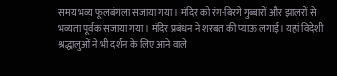समय भव्य फूलबंगला सजाया गया। मंदिर को रंग-बिरगे गुब्बारों और झालरों से भव्यता पूर्वक सजाया गया। मंदिर प्रबंधन ने शरबत की प्याऊ लगाई। यहां विदेशी श्रद्धालुओं ने भी दर्शन के लिए आने वाले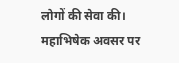लोगों की सेवा की।
महाभिषेक अवसर पर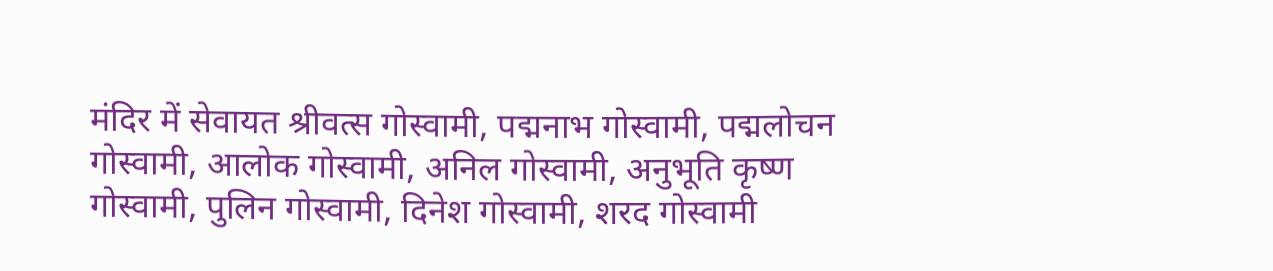मंदिर में सेवायत श्रीवत्स गोस्वामी, पद्मनाभ गोस्वामी, पद्मलोचन गोस्वामी, आलोक गोस्वामी, अनिल गोस्वामी, अनुभूति कृष्ण गोस्वामी, पुलिन गोस्वामी, दिनेश गोस्वामी, शरद गोस्वामी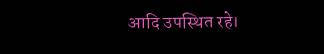आदि उपस्थित रहे।